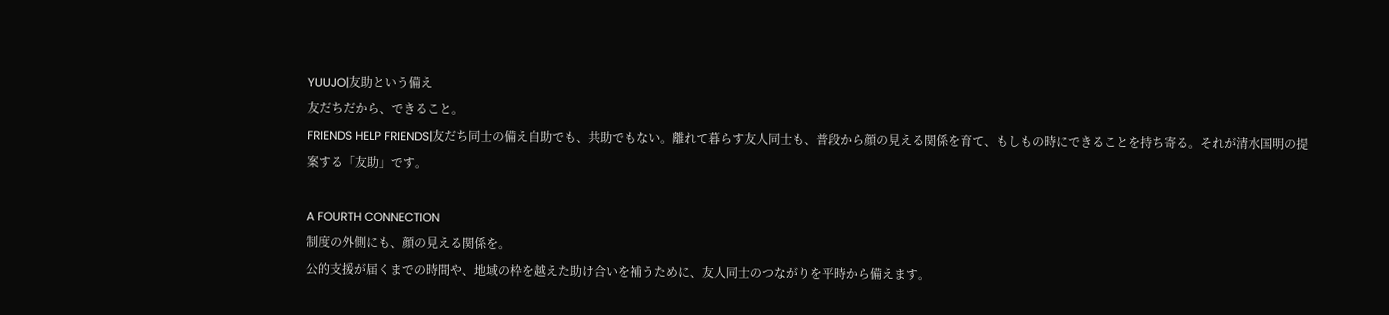YUUJO|友助という備え
友だちだから、できること。
FRIENDS HELP FRIENDS|友だち同士の備え自助でも、共助でもない。離れて暮らす友人同士も、普段から顔の見える関係を育て、もしもの時にできることを持ち寄る。それが清水国明の提案する「友助」です。

A FOURTH CONNECTION
制度の外側にも、顔の見える関係を。
公的支援が届くまでの時間や、地域の枠を越えた助け合いを補うために、友人同士のつながりを平時から備えます。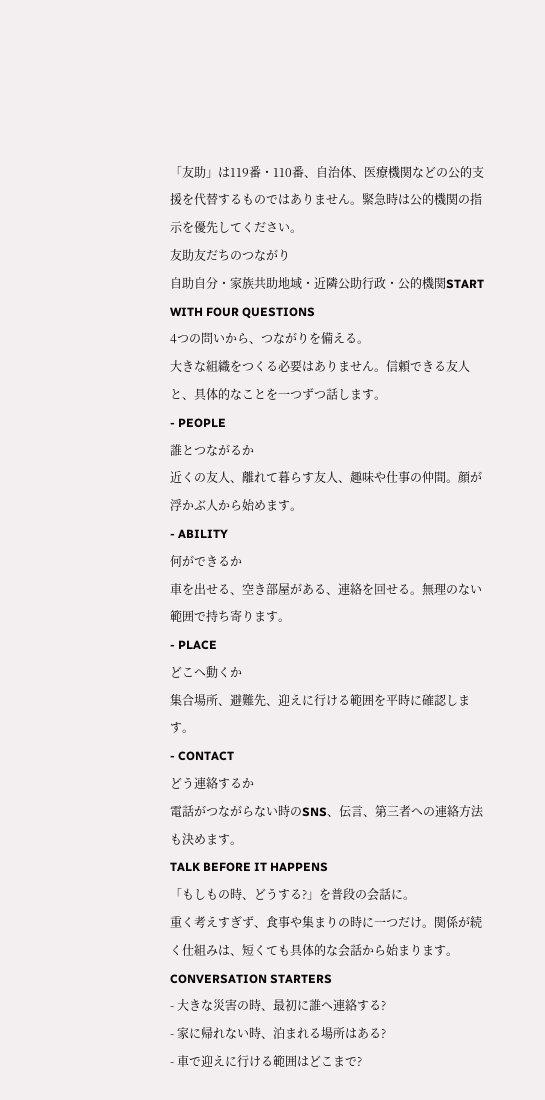「友助」は119番・110番、自治体、医療機関などの公的支援を代替するものではありません。緊急時は公的機関の指示を優先してください。
友助友だちのつながり
自助自分・家族共助地域・近隣公助行政・公的機関START WITH FOUR QUESTIONS
4つの問いから、つながりを備える。
大きな組織をつくる必要はありません。信頼できる友人と、具体的なことを一つずつ話します。
- PEOPLE
誰とつながるか
近くの友人、離れて暮らす友人、趣味や仕事の仲間。顔が浮かぶ人から始めます。
- ABILITY
何ができるか
車を出せる、空き部屋がある、連絡を回せる。無理のない範囲で持ち寄ります。
- PLACE
どこへ動くか
集合場所、避難先、迎えに行ける範囲を平時に確認します。
- CONTACT
どう連絡するか
電話がつながらない時のSNS、伝言、第三者への連絡方法も決めます。
TALK BEFORE IT HAPPENS
「もしもの時、どうする?」を普段の会話に。
重く考えすぎず、食事や集まりの時に一つだけ。関係が続く仕組みは、短くても具体的な会話から始まります。
CONVERSATION STARTERS
- 大きな災害の時、最初に誰へ連絡する?
- 家に帰れない時、泊まれる場所はある?
- 車で迎えに行ける範囲はどこまで?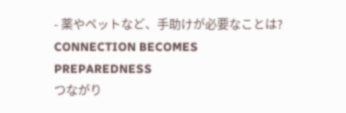- 薬やペットなど、手助けが必要なことは?
CONNECTION BECOMES PREPAREDNESS
つながり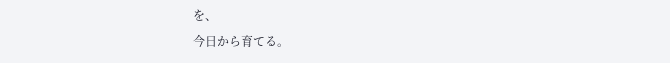を、
今日から育てる。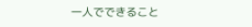一人でできること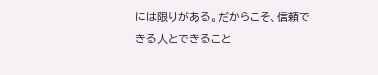には限りがある。だからこそ、信頼できる人とできること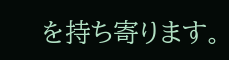を持ち寄ります。